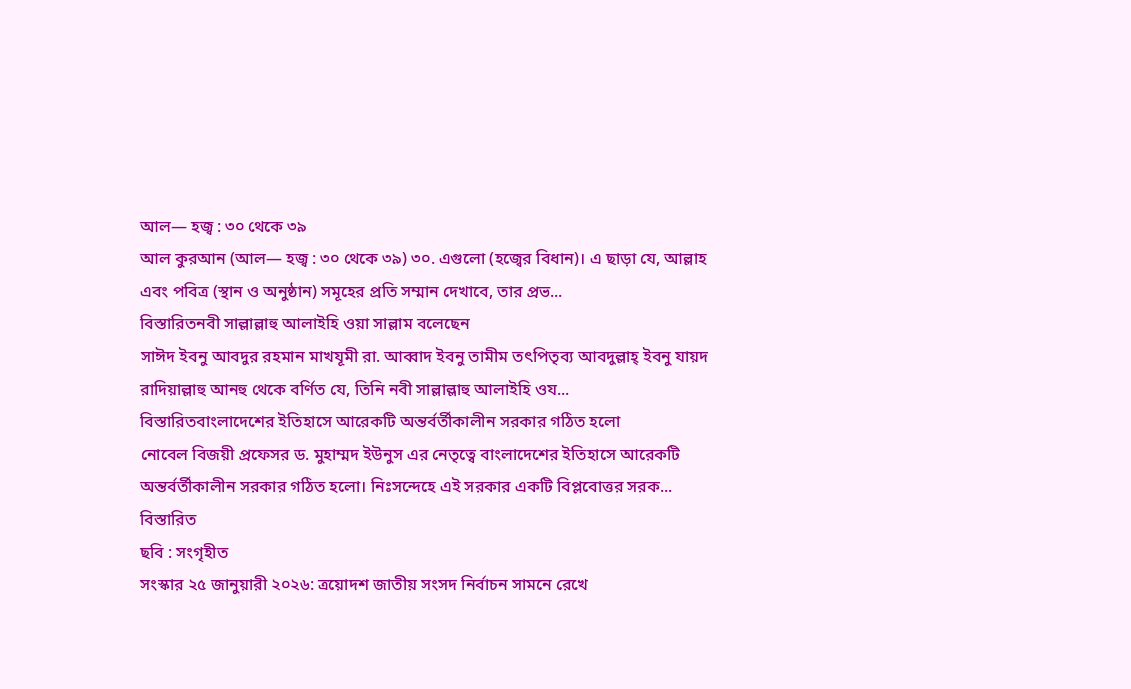আল— হজ্ব : ৩০ থেকে ৩৯
আল কুরআন (আল— হজ্ব : ৩০ থেকে ৩৯) ৩০. এগুলো (হজ্বের বিধান)। এ ছাড়া যে, আল্লাহ এবং পবিত্র (স্থান ও অনুষ্ঠান) সমূহের প্রতি সম্মান দেখাবে, তার প্রভ...
বিস্তারিতনবী সাল্লাল্লাহু আলাইহি ওয়া সাল্লাম বলেছেন
সাঈদ ইবনু আবদুর রহমান মাখযূমী রা. আব্বাদ ইবনু তামীম তৎপিতৃব্য আবদুল্লাহ্ ইবনু যায়দ রাদিয়াল্লাহু আনহু থেকে বর্ণিত যে, তিনি নবী সাল্লাল্লাহু আলাইহি ওয...
বিস্তারিতবাংলাদেশের ইতিহাসে আরেকটি অন্তর্বর্তীকালীন সরকার গঠিত হলো
নোবেল বিজয়ী প্রফেসর ড. মুহাম্মদ ইউনুস এর নেতৃত্বে বাংলাদেশের ইতিহাসে আরেকটি অন্তর্বর্তীকালীন সরকার গঠিত হলো। নিঃসন্দেহে এই সরকার একটি বিপ্লবোত্তর সরক...
বিস্তারিত
ছবি : সংগৃহীত
সংস্কার ২৫ জানুয়ারী ২০২৬: ত্রয়োদশ জাতীয় সংসদ নির্বাচন সামনে রেখে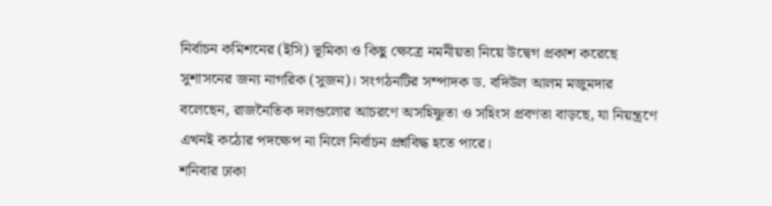নির্বাচন কমিশনের (ইসি) ভূমিকা ও কিছু ক্ষেত্রে নমনীয়তা নিয়ে উদ্বেগ প্রকাশ করেছে সুশাসনের জন্য নাগরিক (সুজন)। সংগঠনটির সম্পাদক ড. বদিউল আলম মজুমদার বলেছেন, রাজনৈতিক দলগুলোর আচরণে অসহিষ্ণুতা ও সহিংস প্রবণতা বাড়ছে, যা নিয়ন্ত্রণে এখনই কঠোর পদক্ষেপ না নিলে নির্বাচন প্রশ্নবিদ্ধ হতে পারে।
শনিবার ঢাকা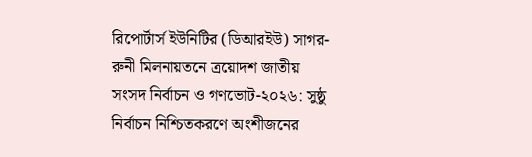রিপোর্টার্স ইউনিটির (ডিআরইউ) সাগর-রুনী মিলনায়তনে ত্রয়োদশ জাতীয় সংসদ নির্বাচন ও গণভোট-২০২৬: সুষ্ঠু নির্বাচন নিশ্চিতকরণে অংশীজনের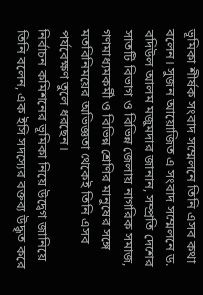ভূমিকা শীর্ষক সংবাদ সম্মেলনে তিনি এসব কথা বলেন। সুজন আয়োজিত এ সংবাদ সম্মেলনে ড. বদিউল আলম মজুমদার জানান, সম্প্রতি দেশের সাতটি বিভাগ ও বিভিন্ন জেলায় নাগরিক সমাজ, গণমাধ্যমকর্মী ও বিভিন্ন শ্রেণির মানুষের সঙ্গে মতবিনিময়ের অভিজ্ঞতা থেকেই তিনি এসব পর্যবেক্ষণ তুলে ধরছেন।
নির্বাচন কমিশনের ভূমিকা নিয়ে উদ্বেগ জানিয়ে তিনি বলেন, এক ইসি সদস্যের বক্তব্য উদ্ধৃত করে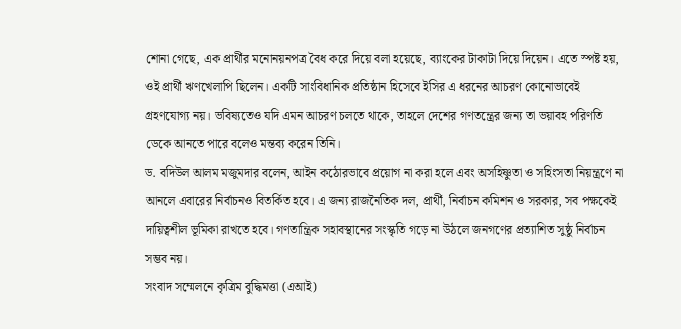শোনা গেছে, এক প্রার্থীর মনোনয়নপত্র বৈধ করে দিয়ে বলা হয়েছে, ব্যাংকের টাকাটা দিয়ে দিয়েন। এতে স্পষ্ট হয়, ওই প্রার্থী ঋণখেলাপি ছিলেন। একটি সাংবিধানিক প্রতিষ্ঠান হিসেবে ইসির এ ধরনের আচরণ কোনোভাবেই গ্রহণযোগ্য নয়। ভবিষ্যতেও যদি এমন আচরণ চলতে থাকে, তাহলে দেশের গণতন্ত্রের জন্য তা ভয়াবহ পরিণতি ডেকে আনতে পারে বলেও মন্তব্য করেন তিনি।
ড. বদিউল আলম মজুমদার বলেন, আইন কঠোরভাবে প্রয়োগ না করা হলে এবং অসহিষ্ণুতা ও সহিংসতা নিয়ন্ত্রণে না আনলে এবারের নির্বাচনও বিতর্কিত হবে। এ জন্য রাজনৈতিক দল, প্রার্থী, নির্বাচন কমিশন ও সরকার, সব পক্ষকেই দায়িত্বশীল ভূমিকা রাখতে হবে। গণতান্ত্রিক সহাবস্থানের সংস্কৃতি গড়ে না উঠলে জনগণের প্রত্যাশিত সুষ্ঠু নির্বাচন সম্ভব নয়।
সংবাদ সম্মেলনে কৃত্রিম বুদ্ধিমত্তা (এআই)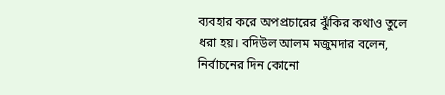ব্যবহার করে অপপ্রচারের ঝুঁকির কথাও তুলে ধরা হয়। বদিউল আলম মজুমদার বলেন, নির্বাচনের দিন কোনো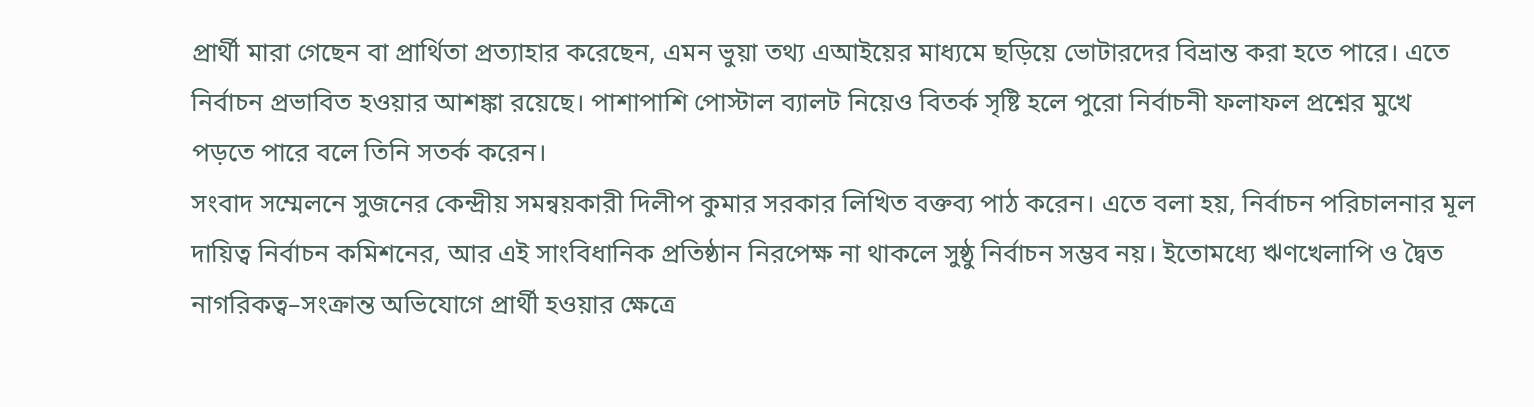প্রার্থী মারা গেছেন বা প্রার্থিতা প্রত্যাহার করেছেন, এমন ভুয়া তথ্য এআইয়ের মাধ্যমে ছড়িয়ে ভোটারদের বিভ্রান্ত করা হতে পারে। এতে নির্বাচন প্রভাবিত হওয়ার আশঙ্কা রয়েছে। পাশাপাশি পোস্টাল ব্যালট নিয়েও বিতর্ক সৃষ্টি হলে পুরো নির্বাচনী ফলাফল প্রশ্নের মুখে পড়তে পারে বলে তিনি সতর্ক করেন।
সংবাদ সম্মেলনে সুজনের কেন্দ্রীয় সমন্বয়কারী দিলীপ কুমার সরকার লিখিত বক্তব্য পাঠ করেন। এতে বলা হয়, নির্বাচন পরিচালনার মূল দায়িত্ব নির্বাচন কমিশনের, আর এই সাংবিধানিক প্রতিষ্ঠান নিরপেক্ষ না থাকলে সুষ্ঠু নির্বাচন সম্ভব নয়। ইতোমধ্যে ঋণখেলাপি ও দ্বৈত নাগরিকত্ব–সংক্রান্ত অভিযোগে প্রার্থী হওয়ার ক্ষেত্রে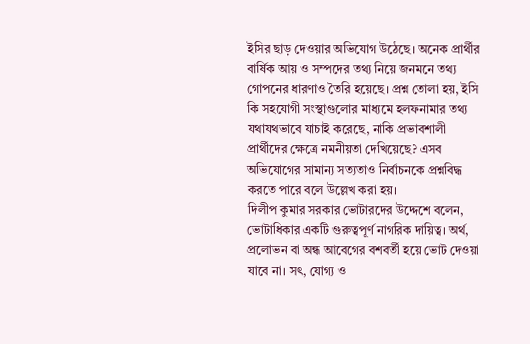ইসির ছাড় দেওয়ার অভিযোগ উঠেছে। অনেক প্রার্থীর বার্ষিক আয় ও সম্পদের তথ্য নিয়ে জনমনে তথ্য গোপনের ধারণাও তৈরি হয়েছে। প্রশ্ন তোলা হয়, ইসি কি সহযোগী সংস্থাগুলোর মাধ্যমে হলফনামার তথ্য যথাযথভাবে যাচাই করেছে, নাকি প্রভাবশালী প্রার্থীদের ক্ষেত্রে নমনীয়তা দেখিয়েছে? এসব অভিযোগের সামান্য সত্যতাও নির্বাচনকে প্রশ্নবিদ্ধ করতে পারে বলে উল্লেখ করা হয়।
দিলীপ কুমার সরকার ভোটারদের উদ্দেশে বলেন, ভোটাধিকার একটি গুরুত্বপূর্ণ নাগরিক দায়িত্ব। অর্থ, প্রলোভন বা অন্ধ আবেগের বশবর্তী হয়ে ভোট দেওয়া যাবে না। সৎ, যোগ্য ও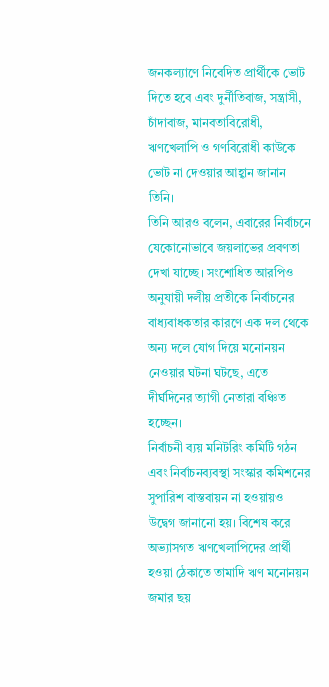জনকল্যাণে নিবেদিত প্রার্থীকে ভোট দিতে হবে এবং দুর্নীতিবাজ, সন্ত্রাসী, চাঁদাবাজ, মানবতাবিরোধী, ঋণখেলাপি ও গণবিরোধী কাউকে ভোট না দেওয়ার আহ্বান জানান তিনি।
তিনি আরও বলেন, এবারের নির্বাচনে যেকোনোভাবে জয়লাভের প্রবণতা দেখা যাচ্ছে। সংশোধিত আরপিও অনুযায়ী দলীয় প্রতীকে নির্বাচনের বাধ্যবাধকতার কারণে এক দল থেকে অন্য দলে যোগ দিয়ে মনোনয়ন নেওয়ার ঘটনা ঘটছে, এতে দীর্ঘদিনের ত্যাগী নেতারা বঞ্চিত হচ্ছেন।
নির্বাচনী ব্যয় মনিটরিং কমিটি গঠন এবং নির্বাচনব্যবস্থা সংস্কার কমিশনের সুপারিশ বাস্তবায়ন না হওয়ায়ও উদ্বেগ জানানো হয়। বিশেষ করে অভ্যাসগত ঋণখেলাপিদের প্রার্থী হওয়া ঠেকাতে তামাদি ঋণ মনোনয়ন জমার ছয়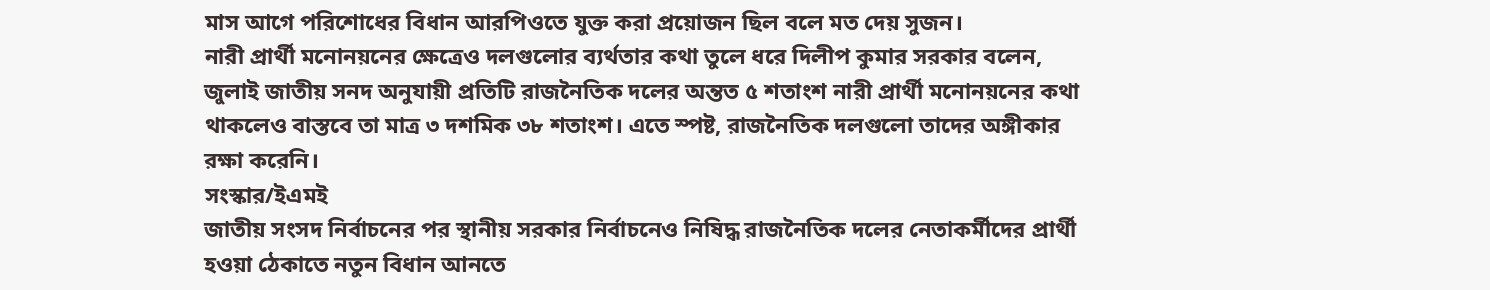মাস আগে পরিশোধের বিধান আরপিওতে যুক্ত করা প্রয়োজন ছিল বলে মত দেয় সুজন।
নারী প্রার্থী মনোনয়নের ক্ষেত্রেও দলগুলোর ব্যর্থতার কথা তুলে ধরে দিলীপ কুমার সরকার বলেন, জুলাই জাতীয় সনদ অনুযায়ী প্রতিটি রাজনৈতিক দলের অন্তত ৫ শতাংশ নারী প্রার্থী মনোনয়নের কথা থাকলেও বাস্তবে তা মাত্র ৩ দশমিক ৩৮ শতাংশ। এতে স্পষ্ট, রাজনৈতিক দলগুলো তাদের অঙ্গীকার রক্ষা করেনি।
সংস্কার/ইএমই
জাতীয় সংসদ নির্বাচনের পর স্থানীয় সরকার নির্বাচনেও নিষিদ্ধ রাজনৈতিক দলের নেতাকর্মীদের প্রার্থী হওয়া ঠেকাতে নতুন বিধান আনতে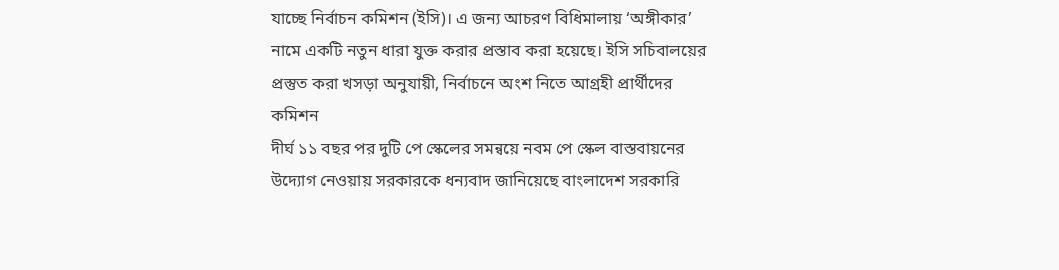যাচ্ছে নির্বাচন কমিশন (ইসি)। এ জন্য আচরণ বিধিমালায় ‘অঙ্গীকার’ নামে একটি নতুন ধারা যুক্ত করার প্রস্তাব করা হয়েছে। ইসি সচিবালয়ের প্রস্তুত করা খসড়া অনুযায়ী, নির্বাচনে অংশ নিতে আগ্রহী প্রার্থীদের কমিশন
দীর্ঘ ১১ বছর পর দুটি পে স্কেলের সমন্বয়ে নবম পে স্কেল বাস্তবায়নের উদ্যোগ নেওয়ায় সরকারকে ধন্যবাদ জানিয়েছে বাংলাদেশ সরকারি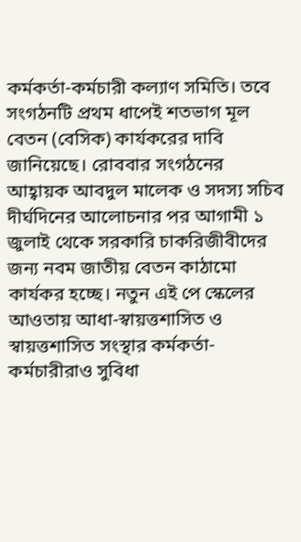কর্মকর্তা-কর্মচারী কল্যাণ সমিতি। তবে সংগঠনটি প্রথম ধাপেই শতভাগ মূল বেতন (বেসিক) কার্যকরের দাবি জানিয়েছে। রোববার সংগঠনের আহ্বায়ক আবদুল মালেক ও সদস্য সচিব
দীর্ঘদিনের আলোচনার পর আগামী ১ জুলাই থেকে সরকারি চাকরিজীবীদের জন্য নবম জাতীয় বেতন কাঠামো কার্যকর হচ্ছে। নতুন এই পে স্কেলের আওতায় আধা-স্বায়ত্তশাসিত ও স্বায়ত্তশাসিত সংস্থার কর্মকর্তা-কর্মচারীরাও সুবিধা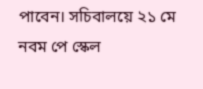পাবেন। সচিবালয়ে ২১ মে নবম পে স্কেল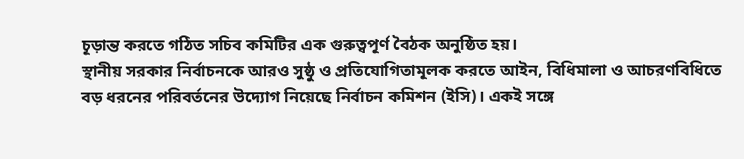চূড়ান্ত করতে গঠিত সচিব কমিটির এক গুরুত্বপূর্ণ বৈঠক অনুষ্ঠিত হয়।
স্থানীয় সরকার নির্বাচনকে আরও সুষ্ঠু ও প্রতিযোগিতামূলক করতে আইন, বিধিমালা ও আচরণবিধিতে বড় ধরনের পরিবর্তনের উদ্যোগ নিয়েছে নির্বাচন কমিশন (ইসি)। একই সঙ্গে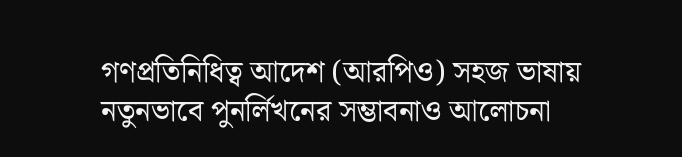গণপ্রতিনিধিত্ব আদেশ (আরপিও) সহজ ভাষায় নতুনভাবে পুনর্লিখনের সম্ভাবনাও আলোচনা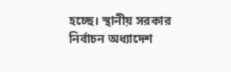হচ্ছে। স্থানীয় সরকার নির্বাচন অধ্যাদেশ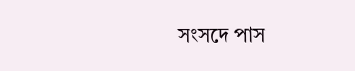সংসদে পাস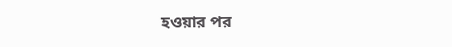হওয়ার পর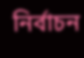নির্বাচন